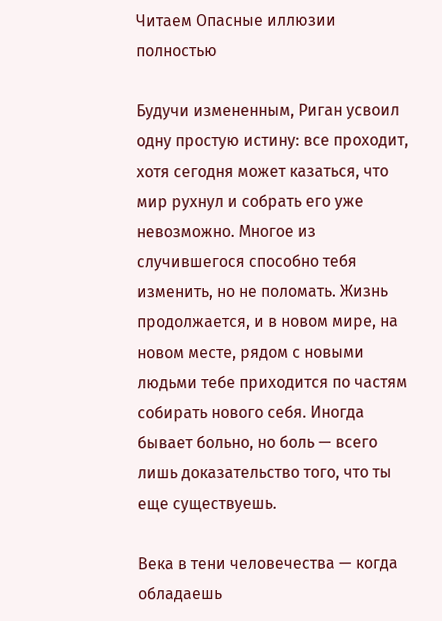Читаем Опасные иллюзии полностью

Будучи измененным, Риган усвоил одну простую истину: все проходит, хотя сегодня может казаться, что мир рухнул и собрать его уже невозможно. Многое из случившегося способно тебя изменить, но не поломать. Жизнь продолжается, и в новом мире, на новом месте, рядом с новыми людьми тебе приходится по частям собирать нового себя. Иногда бывает больно, но боль — всего лишь доказательство того, что ты еще существуешь.

Века в тени человечества — когда обладаешь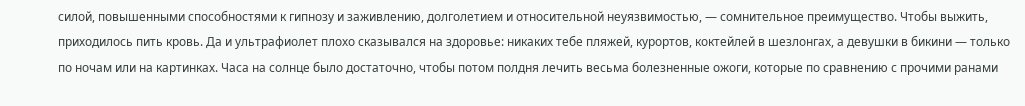силой, повышенными способностями к гипнозу и заживлению, долголетием и относительной неуязвимостью, — сомнительное преимущество. Чтобы выжить, приходилось пить кровь. Да и ультрафиолет плохо сказывался на здоровье: никаких тебе пляжей, курортов, коктейлей в шезлонгах, а девушки в бикини — только по ночам или на картинках. Часа на солнце было достаточно, чтобы потом полдня лечить весьма болезненные ожоги, которые по сравнению с прочими ранами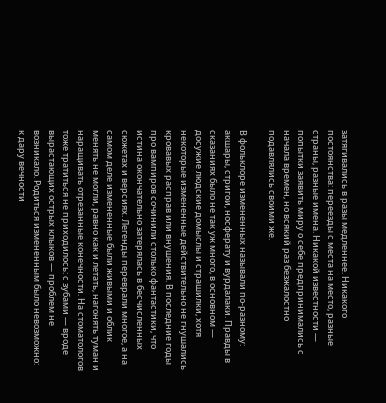затягивались в разы медленнее. Никакого постоянства: переезды с места на место, разные страны, разные имена. Никакой известности — попытки заявить миру о себе предпринимались с начала времен, но всякий раз безжалостно подавлялись своими же.

В фольклоре измененных называли по-разному: акшары, стригои, носферату и вурдалаки. Правды в сказаниях было не так уж много, в основном — досужие людские домыслы и страшилки, хотя некоторые измененные действительно не гнушались кровавых расправ или внушения. В последние годы про вампиров сочинили столько фантастики, что истина окончательно затерялась в бесчисленных сюжетах и версиях. Легенды переврали многое, а на самом деле измененные были живыми и облик менять не могли, равно как и летать, нагонять туман и наращивать отрезанные конечности. На стоматологов тоже тратиться не приходилось: с зубами — вроде вырастающих острых клыков — проблем не возникало. Родиться измененным было невозможно: к дару вечности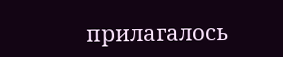прилагалось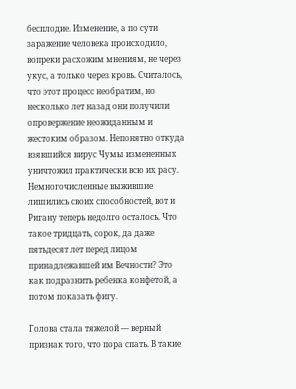бесплодие. Изменение, а по сути заражение человека происходило, вопреки расхожим мнениям, не через укус, а только через кровь. Считалось, что этот процесс необратим, но несколько лет назад они получили опровержение неожиданным и жестоким образом. Непонятно откуда взявшийся вирус Чумы измененных уничтожил практически всю их расу. Немногочисленные выжившие лишились своих способностей, вот и Ригану теперь недолго осталось. Что такое тридцать, сорок, да даже пятьдесят лет перед лицом принадлежавшей им Вечности? Это как подразнить ребенка конфетой, а потом показать фигу.

Голова стала тяжелой — верный признак того, что пора спать. В такие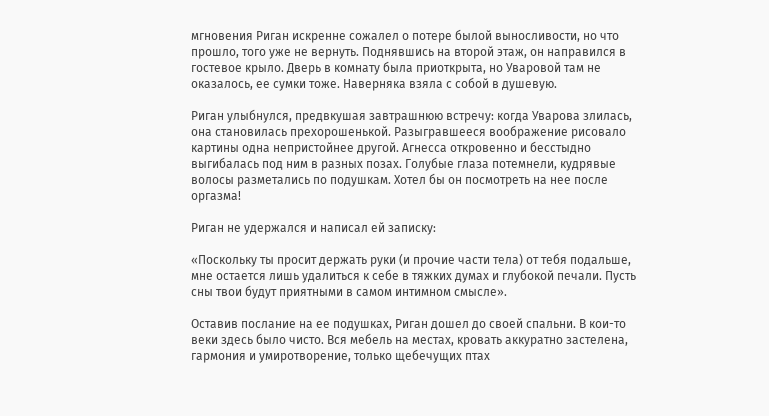мгновения Риган искренне сожалел о потере былой выносливости, но что прошло, того уже не вернуть. Поднявшись на второй этаж, он направился в гостевое крыло. Дверь в комнату была приоткрыта, но Уваровой там не оказалось, ее сумки тоже. Наверняка взяла с собой в душевую.

Риган улыбнулся, предвкушая завтрашнюю встречу: когда Уварова злилась, она становилась прехорошенькой. Разыгравшееся воображение рисовало картины одна непристойнее другой. Агнесса откровенно и бесстыдно выгибалась под ним в разных позах. Голубые глаза потемнели, кудрявые волосы разметались по подушкам. Хотел бы он посмотреть на нее после оргазма!

Риган не удержался и написал ей записку:

«Поскольку ты просит держать руки (и прочие части тела) от тебя подальше, мне остается лишь удалиться к себе в тяжких думах и глубокой печали. Пусть сны твои будут приятными в самом интимном смысле».

Оставив послание на ее подушках, Риган дошел до своей спальни. В кои-то веки здесь было чисто. Вся мебель на местах, кровать аккуратно застелена, гармония и умиротворение, только щебечущих птах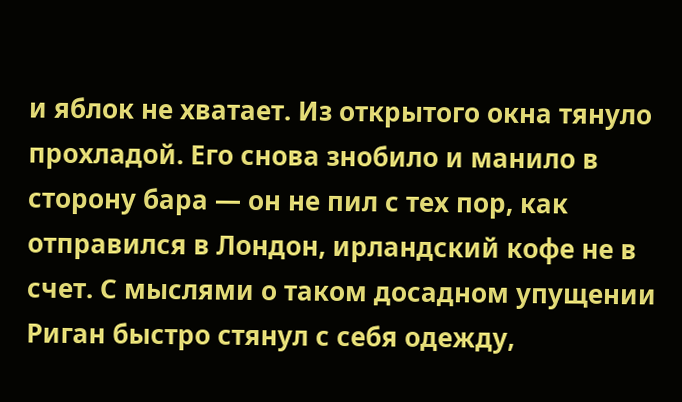и яблок не хватает. Из открытого окна тянуло прохладой. Его снова знобило и манило в сторону бара — он не пил с тех пор, как отправился в Лондон, ирландский кофе не в счет. С мыслями о таком досадном упущении Риган быстро стянул с себя одежду,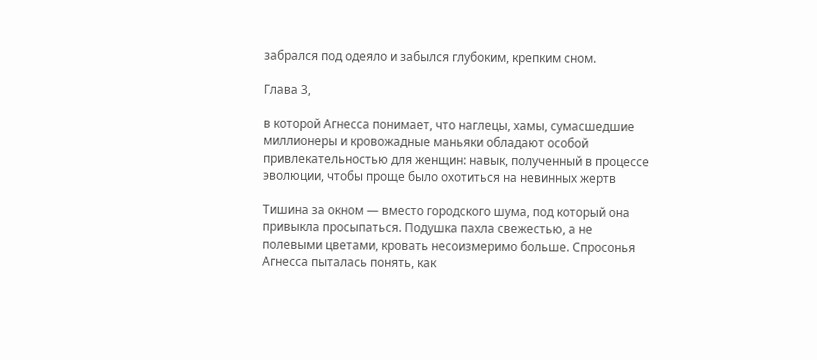забрался под одеяло и забылся глубоким, крепким сном.

Глава 3,

в которой Агнесса понимает, что наглецы, хамы, сумасшедшие миллионеры и кровожадные маньяки обладают особой привлекательностью для женщин: навык, полученный в процессе эволюции, чтобы проще было охотиться на невинных жертв

Тишина за окном — вместо городского шума, под который она привыкла просыпаться. Подушка пахла свежестью, а не полевыми цветами, кровать несоизмеримо больше. Спросонья Агнесса пыталась понять, как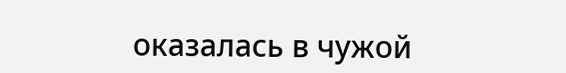оказалась в чужой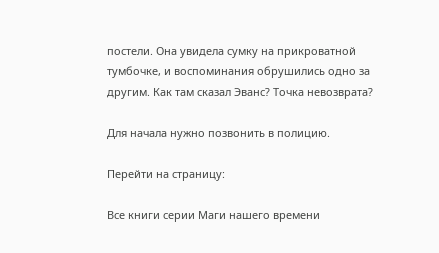постели. Она увидела сумку на прикроватной тумбочке, и воспоминания обрушились одно за другим. Как там сказал Эванс? Точка невозврата?

Для начала нужно позвонить в полицию.

Перейти на страницу:

Все книги серии Маги нашего времени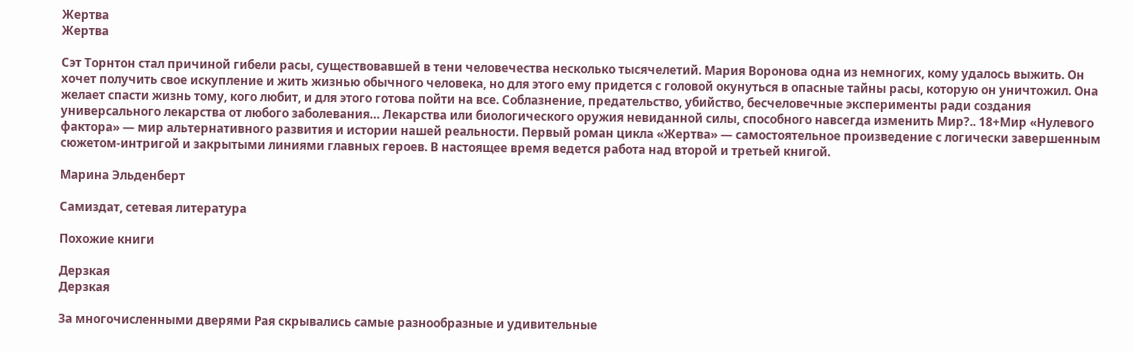Жертва
Жертва

Сэт Торнтон стал причиной гибели расы, существовавшей в тени человечества несколько тысячелетий. Мария Воронова одна из немногих, кому удалось выжить. Он хочет получить свое искупление и жить жизнью обычного человека, но для этого ему придется с головой окунуться в опасные тайны расы, которую он уничтожил. Она желает спасти жизнь тому, кого любит, и для этого готова пойти на все. Соблазнение, предательство, убийство, бесчеловечные эксперименты ради создания универсального лекарства от любого заболевания… Лекарства или биологического оружия невиданной силы, способного навсегда изменить Мир?.. 18+Мир «Нулевого фактора» — мир альтернативного развития и истории нашей реальности. Первый роман цикла «Жертва» — самостоятельное произведение с логически завершенным сюжетом-интригой и закрытыми линиями главных героев. В настоящее время ведется работа над второй и третьей книгой.

Марина Эльденберт

Самиздат, сетевая литература

Похожие книги

Дерзкая
Дерзкая

За многочисленными дверями Рая скрывались самые разнообразные и удивительные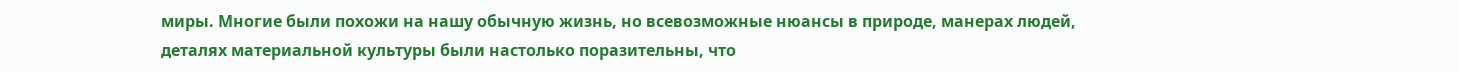миры. Многие были похожи на нашу обычную жизнь, но всевозможные нюансы в природе, манерах людей, деталях материальной культуры были настолько поразительны, что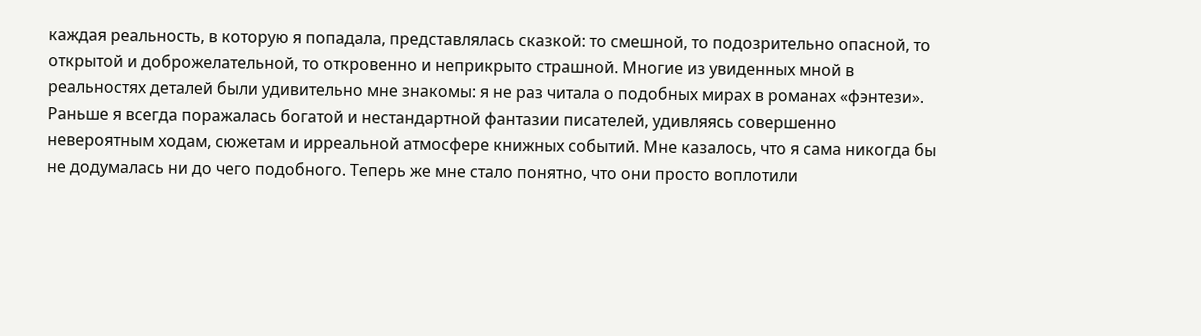каждая реальность, в которую я попадала, представлялась сказкой: то смешной, то подозрительно опасной, то открытой и доброжелательной, то откровенно и неприкрыто страшной. Многие из увиденных мной в реальностях деталей были удивительно мне знакомы: я не раз читала о подобных мирах в романах «фэнтези». Раньше я всегда поражалась богатой и нестандартной фантазии писателей, удивляясь совершенно невероятным ходам, сюжетам и ирреальной атмосфере книжных событий. Мне казалось, что я сама никогда бы не додумалась ни до чего подобного. Теперь же мне стало понятно, что они просто воплотили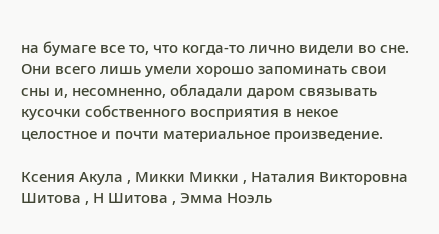на бумаге все то, что когда-то лично видели во сне. Они всего лишь умели хорошо запоминать свои сны и, несомненно, обладали даром связывать кусочки собственного восприятия в некое целостное и почти материальное произведение.

Ксения Акула , Микки Микки , Наталия Викторовна Шитова , Н Шитова , Эмма Ноэль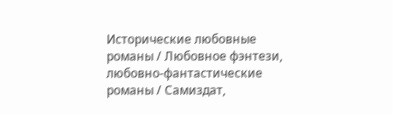Исторические любовные романы / Любовное фэнтези, любовно-фантастические романы / Самиздат,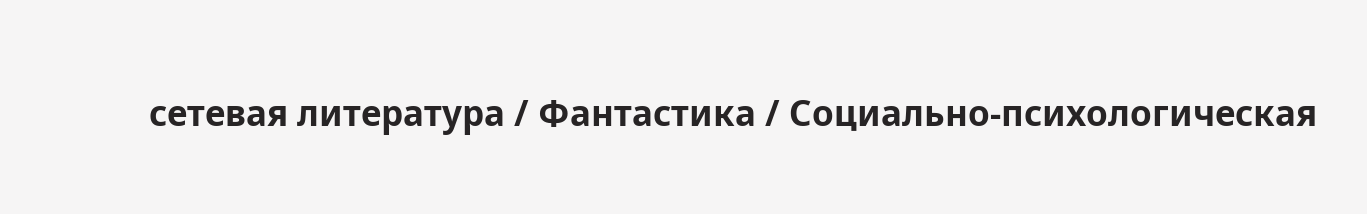сетевая литература / Фантастика / Социально-психологическая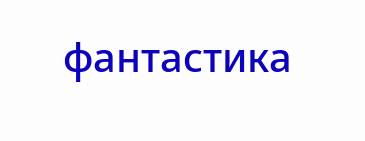фантастика